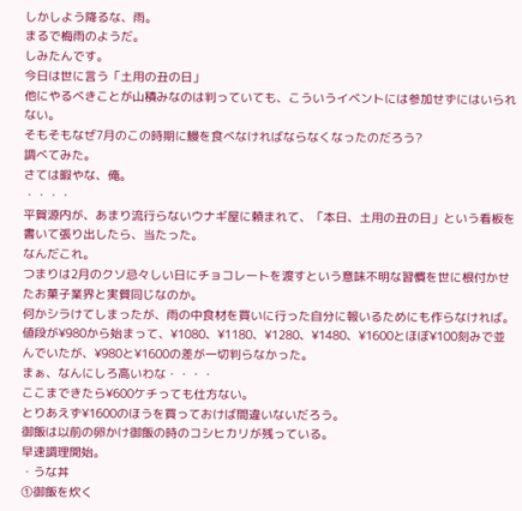しかしよう降るな、雨。
まるで梅雨のようだ。
しみたんです。
今日は世に言う「土用の丑の日」
他にやるべきことが山積みなのは判っていても、こういうイベントには参加せずにはいられない。
そもそもなぜ7月のこの時期に鰻を食べなければならなくなったのだろう?
調べてみた。
さては暇やな、俺。
・・・・
平賀源内が、あまり流行らないウナギ屋に頼まれて、「本日、土用の丑の日」という看板を書いて張り出したら、当たった。
なんだこれ。
つまりは2月のクソ忌々しい日にチョコレートを渡すという意味不明な習慣を世に根付かせたお菓子業界と実質同じなのか。
何かシラけてしまったが、雨の中食材を買いに行った自分に報いるためにも作らなければ。
値段が¥980から始まって、¥1080、¥1180、¥1280、¥1480、¥1600とほぼ¥100刻みで並んでいたが、¥980と¥1600の差が一切判らなかった。
まぁ、なんにしろ高いわな・・・・
ここまできたら¥600ケチっても仕方ない。
とりあえず¥1600のほうを買っておけば間違いないだろう。
御飯は以前の卵かけ御飯の時のコシヒカリが残っている。
早速調理開始。
・うな丼
①御飯を炊く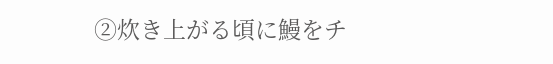②炊き上がる頃に鰻をチ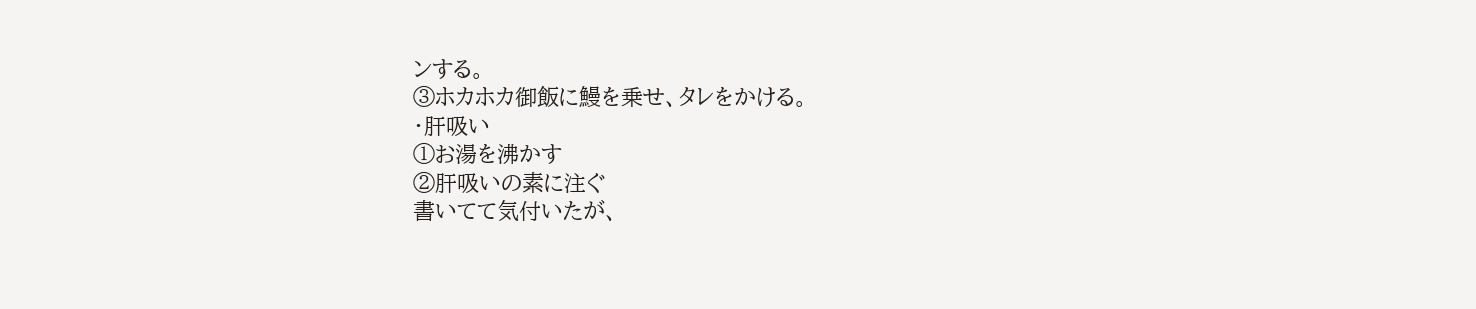ンする。
③ホカホカ御飯に鰻を乗せ、タレをかける。
・肝吸い
①お湯を沸かす
②肝吸いの素に注ぐ
書いてて気付いたが、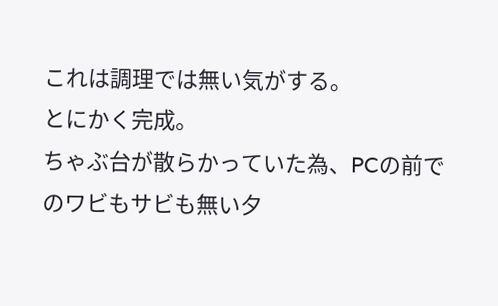これは調理では無い気がする。
とにかく完成。
ちゃぶ台が散らかっていた為、PCの前でのワビもサビも無い夕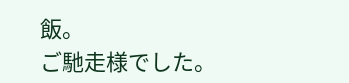飯。
ご馳走様でした。